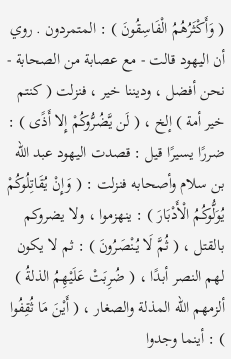( وَأَكْثَرُهُمُ الْفَاسِقُونَ ) : المتمردون . روي أن اليهود قالت - مع عصابة من الصحابة - نحن أفضل ، وديننا خير ، فنزلت ( كنتم خير أمة ) إلخ ، ( لَن يَّضُرُّوكُمْ إِلا أَذًى ) : ضررًا يسيرًا قيل : قصدت اليهود عبد الله بن سلام وأصحابه فنزلت : ( وَإِنْ يُقَاتِلُوكُمْ يُوَلُّوكُمُ الْأَدْبَارَ ) : ينهزموا ، ولا يضروكم بالقتل ، ( ثُمَّ لَا يُنْصَرُونَ ) : ثم لا يكون لهم النصر أبدًا ، ( ضُرِبَتْ عَلَيْهِمُ الذلةُ ) ألزمهم الله المذلة والصغار ، ( أَيْنَ مَا ثُقِفُوا ) : أينما وجدوا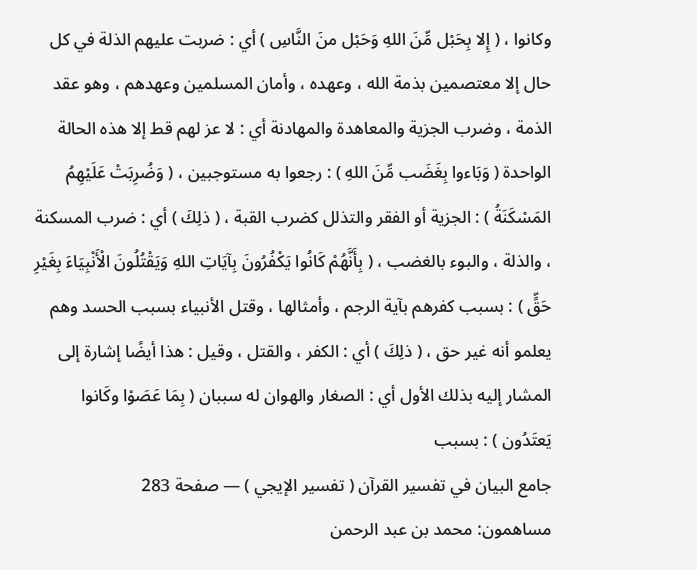وكانوا ، ( إِلا بِحَبْل مِّنَ اللهِ وَحَبْل منَ النَّاسِ ) أي : ضربت عليهم الذلة في كل حال إلا معتصمين بذمة الله ، وعهده ، وأمان المسلمين وعهدهم ، وهو عقد الذمة ، وضرب الجزية والمعاهدة والمهادنة أي : لا عز لهم قط إلا هذه الحالة الواحدة ( وَبَاءوا بِغَضَب مِّنَ اللهِ ) : رجعوا به مستوجبين ، ( وَضُرِبَتْ عَلَيْهِمُ المَسْكَنَةُ ) : الجزية أو الفقر والتذلل كضرب القبة ، ( ذلِكَ ) أي : ضرب المسكنة ، والذلة ، والبوء بالغضب ، ( بِأَنَّهُمْ كَانُوا يَكْفُرُونَ بِآيَاتِ اللهِ وَيَقْتُلُونَ الْأَنْبِيَاءَ بِغَيْرِ حَقٍّ ) : بسبب كفرهم بآية الرجم ، وأمثالها ، وقتل الأنبياء بسبب الحسد وهم يعلمو أنه غير حق ، ( ذلِكَ ) أي : الكفر ، والقتل ، وقيل : هذا أيضًا إشارة إلى المشار إليه بذلك الأول أي : الصغار والهوان له سببان ( بِمَا عَصَوْا وكَانوا يَعتَدُون ) : بسبب
جامع البيان في تفسير القرآن ( تفسير الإيجي ) — صفحة 283
مساهمون: محمد بن عبد الرحمن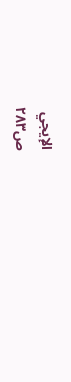الإيجي
ص٢٨٣